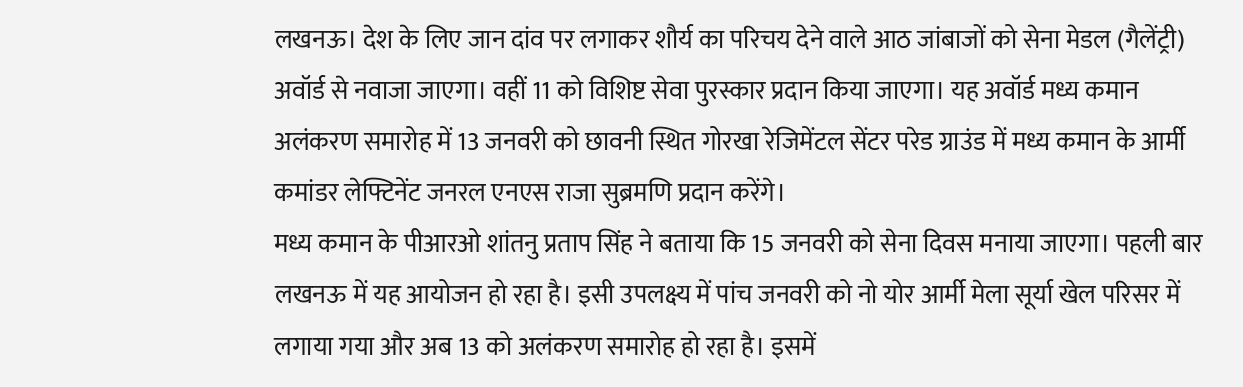लखनऊ। देश के लिए जान दांव पर लगाकर शौर्य का परिचय देने वाले आठ जांबाजों को सेना मेडल (गैलेंट्री) अवॉर्ड से नवाजा जाएगा। वहीं 11 को विशिष्ट सेवा पुरस्कार प्रदान किया जाएगा। यह अवॉर्ड मध्य कमान अलंकरण समारोह में 13 जनवरी को छावनी स्थित गोरखा रेजिमेंटल सेंटर परेड ग्राउंड में मध्य कमान के आर्मी कमांडर लेफ्टिनेंट जनरल एनएस राजा सुब्रमणि प्रदान करेंगे।
मध्य कमान के पीआरओ शांतनु प्रताप सिंह ने बताया कि 15 जनवरी को सेना दिवस मनाया जाएगा। पहली बार लखनऊ में यह आयोजन हो रहा है। इसी उपलक्ष्य में पांच जनवरी को नो योर आर्मी मेला सूर्या खेल परिसर में लगाया गया और अब 13 को अलंकरण समारोह हो रहा है। इसमें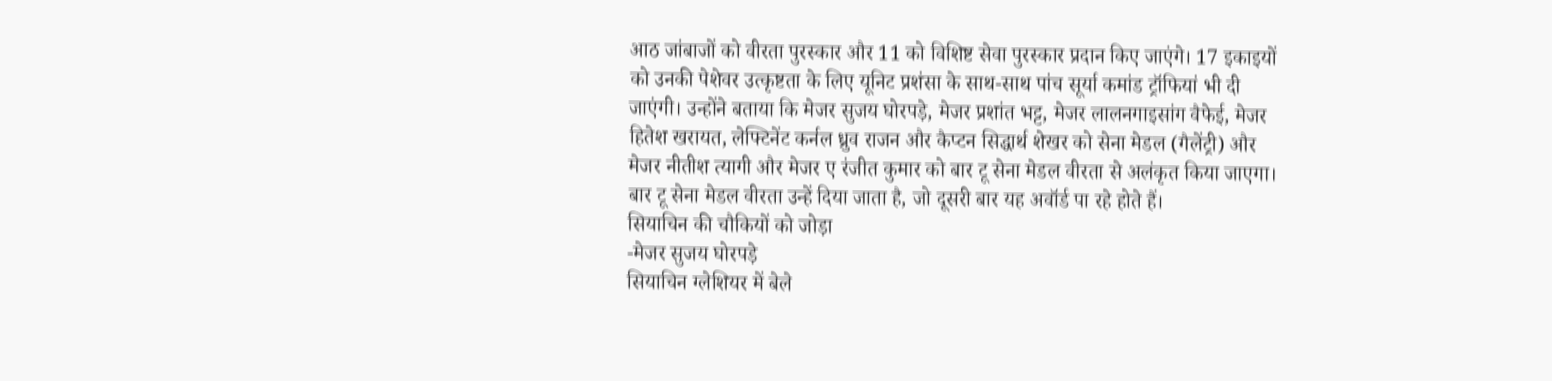आठ जांबाजों को वीरता पुरस्कार और 11 को विशिष्ट सेवा पुरस्कार प्रदान किए जाएंगे। 17 इकाइयों को उनकी पेशेवर उत्कृष्टता के लिए यूनिट प्रशंसा के साथ-साथ पांच सूर्या कमांड ट्रॉफियां भी दी जाएंगी। उन्होंने बताया कि मेजर सुजय घोरपड़े, मेजर प्रशांत भट्ट, मेजर लालनगाइसांग वैफेई, मेजर हितेश खरायत, लेफ्टिनेंट कर्नल ध्रुव राजन और कैप्टन सिद्धार्थ शेखर को सेना मेडल (गैलेंट्री) और मेजर नीतीश त्यागी और मेजर ए रंजीत कुमार को बार टू सेना मेडल वीरता से अलंकृत किया जाएगा। बार टू सेना मेडल वीरता उन्हें दिया जाता है, जो दूसरी बार यह अवॉर्ड पा रहे होते हैं।
सियाचिन की चौकियों को जोड़ा
-मेजर सुजय घोरपड़े
सियाचिन ग्लेशियर में बेले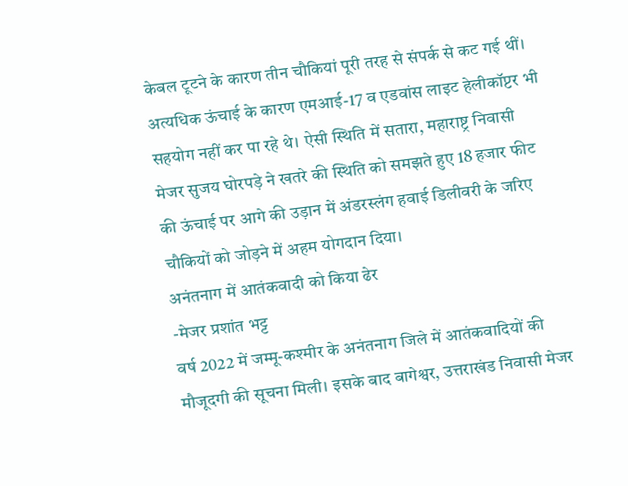केबल टूटने के कारण तीन चौकियां पूरी तरह से संपर्क से कट गई थीं। अत्यधिक ऊंचाई के कारण एमआई-17 व एडवांस लाइट हेलीकॉप्टर भी सहयोग नहीं कर पा रहे थे। ऐसी स्थिति में सतारा, महाराष्ट्र निवासी मेजर सुजय घोरपड़े ने खतरे की स्थिति को समझते हुए 18 हजार फीट की ऊंचाई पर आगे की उड़ान में अंडरस्लंग हवाई डिलीवरी के जरिए चौकियों को जोड़ने में अहम योगदान दिया।
अनंतनाग में आतंकवादी को किया ढेर
-मेजर प्रशांत भट्ट
वर्ष 2022 में जम्मू-कश्मीर के अनंतनाग जिले में आतंकवादियों की मौजूदगी की सूचना मिली। इसके बाद बागेश्वर, उत्तराखंड निवासी मेजर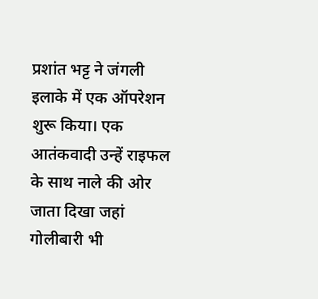प्रशांत भट्ट ने जंगली इलाके में एक ऑपरेशन शुरू किया। एक आतंकवादी उन्हें राइफल के साथ नाले की ओर जाता दिखा जहां गोलीबारी भी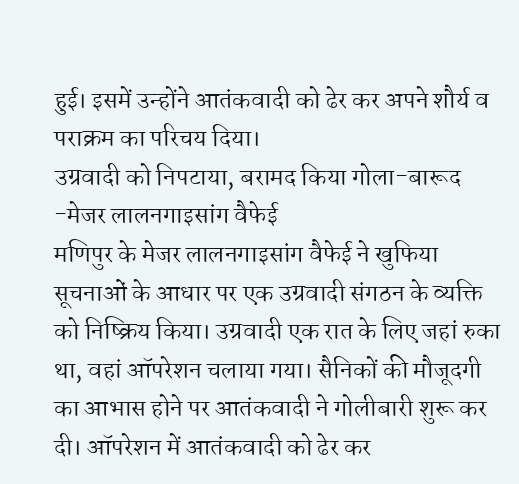हुई। इसमें उन्होंने आतंकवादी को ढेर कर अपने शौर्य व पराक्रम का परिचय दिया।
उग्रवादी को निपटाया, बरामद किया गोला-बारूद
-मेजर लालनगाइसांग वैफेई
मणिपुर के मेजर लालनगाइसांग वैफेई ने खुफिया सूचनाओं के आधार पर एक उग्रवादी संगठन के व्यक्ति को निष्क्रिय किया। उग्रवादी एक रात के लिए जहां रुका था, वहां ऑपरेशन चलाया गया। सैनिकों की मौजूदगी का आभास होने पर आतंकवादी ने गोलीबारी शुरू कर दी। ऑपरेशन में आतंकवादी को ढेर कर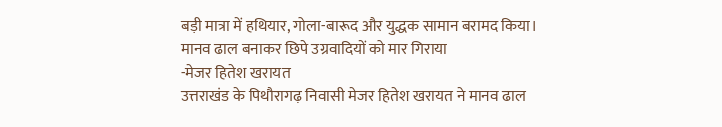बड़ी मात्रा में हथियार, गोला-बारूद और युद्धक सामान बरामद किया।
मानव ढाल बनाकर छिपे उग्रवादियों को मार गिराया
-मेजर हितेश खरायत
उत्तराखंड के पिथौरागढ़ निवासी मेजर हितेश खरायत ने मानव ढाल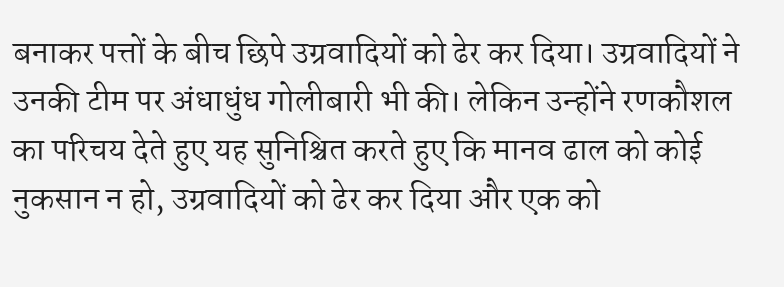बनाकर पत्तों के बीच छिपे उग्रवादियों को ढेर कर दिया। उग्रवादियों ने उनकी टीम पर अंधाधुंध गोलीबारी भी की। लेकिन उन्होंने रणकौशल का परिचय देते हुए यह सुनिश्चित करते हुए कि मानव ढाल को कोई नुकसान न हो, उग्रवादियों को ढेर कर दिया और एक को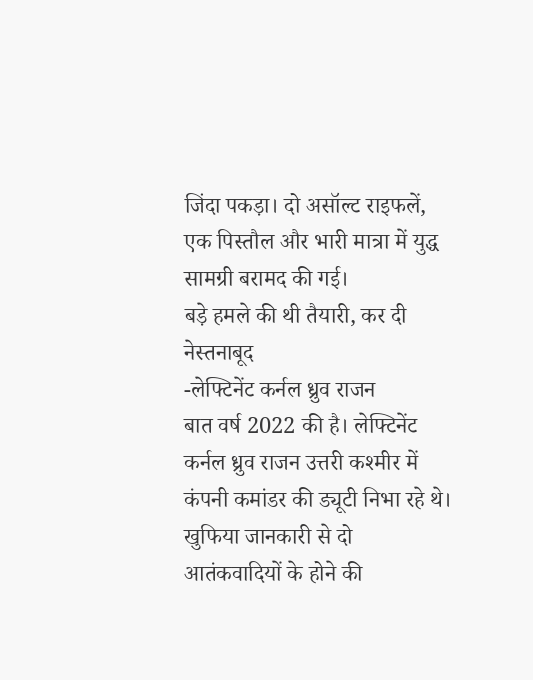जिंदा पकड़ा। दो असॉल्ट राइफलें, एक पिस्तौल और भारी मात्रा में युद्ध सामग्री बरामद की गई।
बड़े हमले की थी तैयारी, कर दी नेस्तनाबूद
-लेफ्टिनेंट कर्नल ध्रुव राजन
बात वर्ष 2022 की है। लेफ्टिनेंट कर्नल ध्रुव राजन उत्तरी कश्मीर में कंपनी कमांडर की ड्यूटी निभा रहे थे। खुफिया जानकारी से दो आतंकवादियों के होने की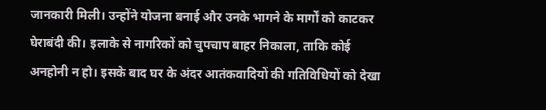जानकारी मिली। उन्होंने योजना बनाई और उनके भागने के मार्गों को काटकर घेराबंदी की। इलाके से नागरिकों को चुपचाप बाहर निकाला, ताकि कोई अनहोनी न हो। इसके बाद घर के अंदर आतंकवादियों की गतिविधियों को देखा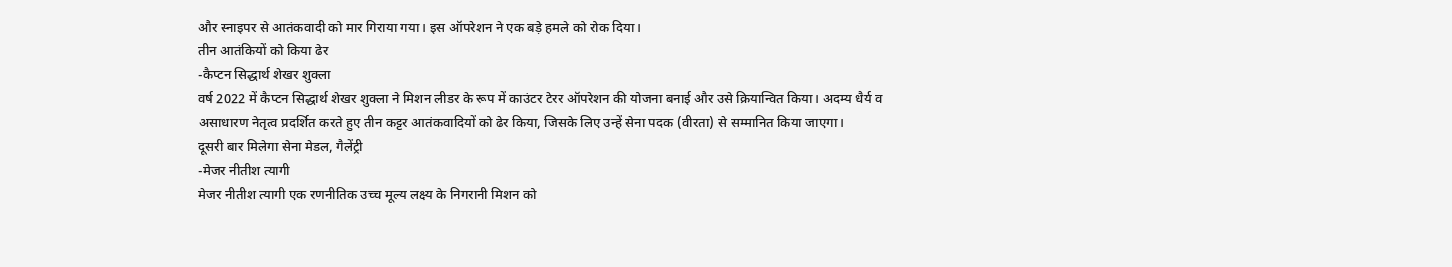और स्नाइपर से आतंकवादी को मार गिराया गया। इस ऑपरेशन ने एक बड़े हमले को रोक दिया।
तीन आतंकियों को किया ढेर
-कैप्टन सिद्धार्थ शेखर शुक्ला
वर्ष 2022 में कैप्टन सिद्धार्थ शेखर शुक्ला ने मिशन लीडर के रूप में काउंटर टेरर ऑपरेशन की योजना बनाई और उसे क्रियान्वित किया। अदम्य धैर्य व असाधारण नेतृत्व प्रदर्शित करते हुए तीन कट्टर आतंकवादियों को ढेर किया, जिसके लिए उन्हें सेना पदक (वीरता) से सम्मानित किया जाएगा।
दूसरी बार मिलेगा सेना मेडल, गैलेंट्री
-मेजर नीतीश त्यागी
मेजर नीतीश त्यागी एक रणनीतिक उच्च मूल्य लक्ष्य के निगरानी मिशन को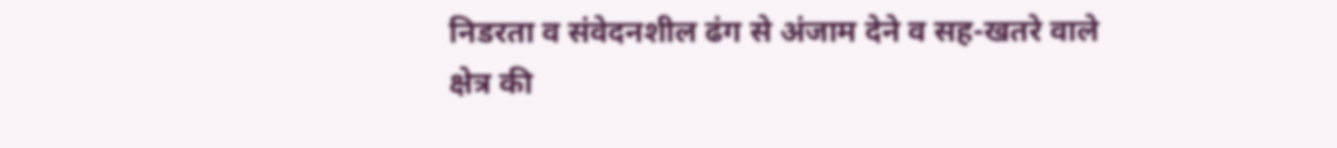निडरता व संवेदनशील ढंग से अंजाम देने व सह-खतरे वाले क्षेत्र की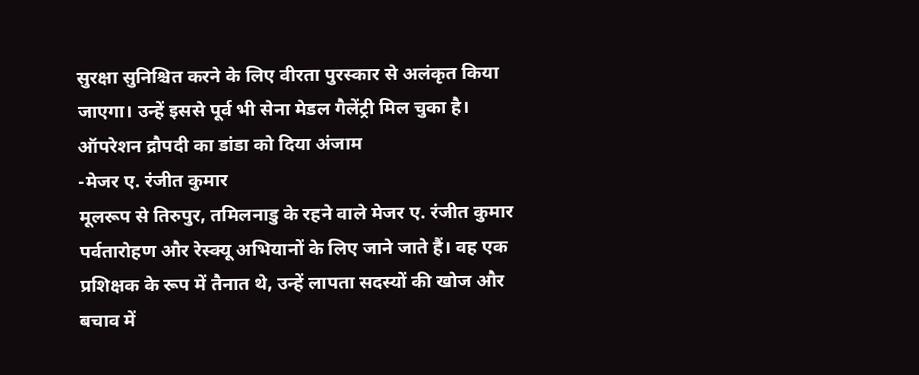सुरक्षा सुनिश्चित करने के लिए वीरता पुरस्कार से अलंकृत किया जाएगा। उन्हें इससे पूर्व भी सेना मेडल गैलेंट्री मिल चुका है।
ऑपरेशन द्रौपदी का डांडा को दिया अंजाम
-मेजर ए. रंजीत कुमार
मूलरूप से तिरुपुर, तमिलनाडु के रहने वाले मेजर ए. रंजीत कुमार पर्वतारोहण और रेस्क्यू अभियानों के लिए जाने जाते हैं। वह एक प्रशिक्षक के रूप में तैनात थे, उन्हें लापता सदस्यों की खोज और बचाव में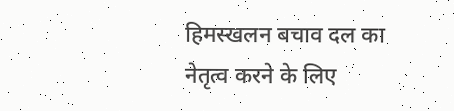हिमस्खलन बचाव दल का नेतृत्व करने के लिए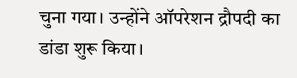चुना गया। उन्होंने ऑपरेशन द्रौपदी का डांडा शुरू किया।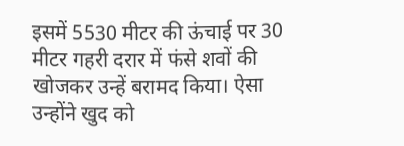इसमें 5530 मीटर की ऊंचाई पर 30 मीटर गहरी दरार में फंसे शवों की खोजकर उन्हें बरामद किया। ऐसा उन्होंने खुद को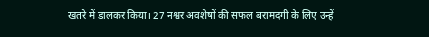खतरे में डालकर किया। 27 नश्वर अवशेषों की सफल बरामदगी के लिए उन्हें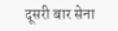दूसरी बार सेना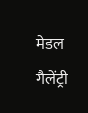मेडल गैलेंट्री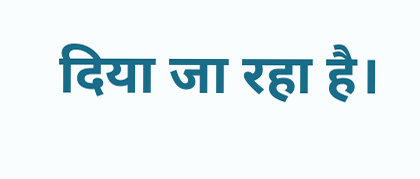दिया जा रहा है।